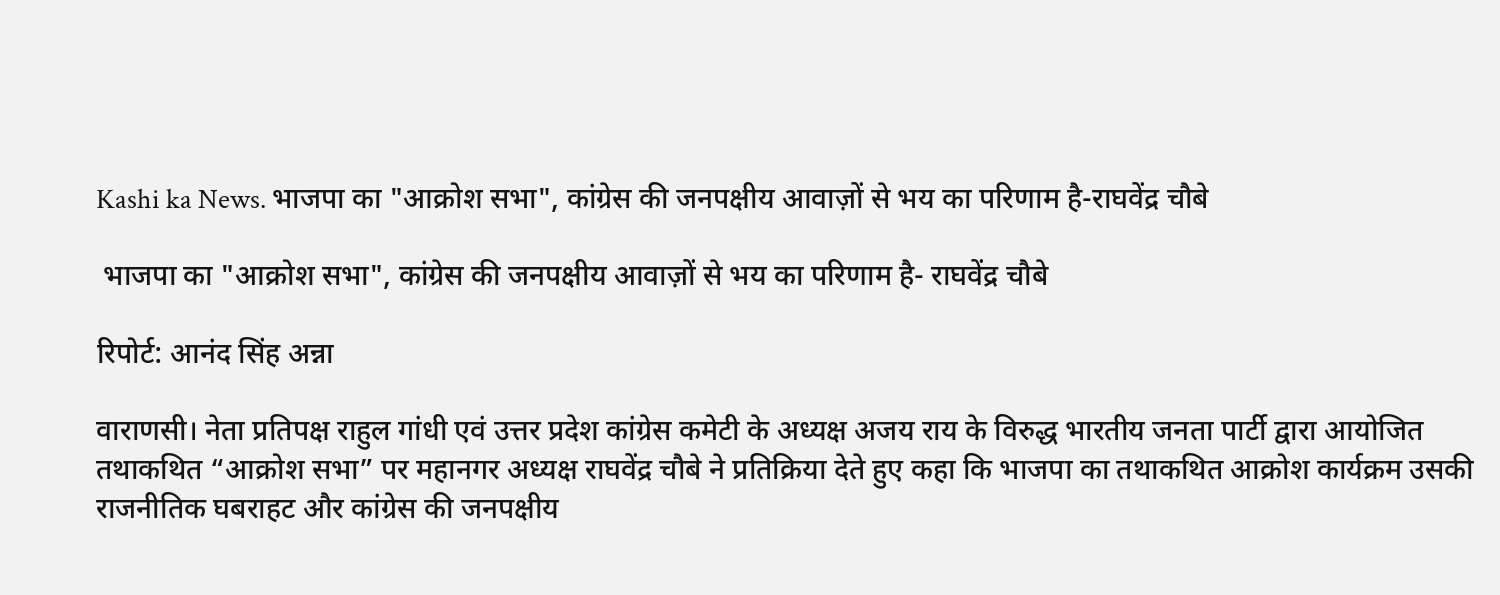Kashi ka News. भाजपा का "आक्रोश सभा", कांग्रेस की जनपक्षीय आवाज़ों से भय का परिणाम है-राघवेंद्र चौबे

 भाजपा का "आक्रोश सभा", कांग्रेस की जनपक्षीय आवाज़ों से भय का परिणाम है- राघवेंद्र चौबे

रिपोर्ट: आनंद सिंह अन्ना

वाराणसी। नेता प्रतिपक्ष राहुल गांधी एवं उत्तर प्रदेश कांग्रेस कमेटी के अध्यक्ष अजय राय के विरुद्ध भारतीय जनता पार्टी द्वारा आयोजित तथाकथित “आक्रोश सभा” पर महानगर अध्यक्ष राघवेंद्र चौबे ने प्रतिक्रिया देते हुए कहा कि भाजपा का तथाकथित आक्रोश कार्यक्रम उसकी राजनीतिक घबराहट और कांग्रेस की जनपक्षीय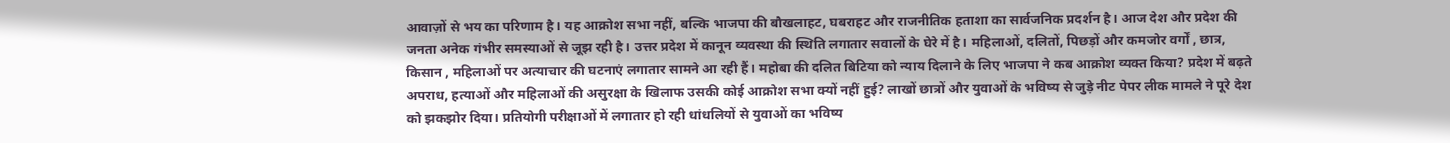आवाज़ों से भय का परिणाम है। यह आक्रोश सभा नहीं, बल्कि भाजपा की बौखलाहट, घबराहट और राजनीतिक हताशा का सार्वजनिक प्रदर्शन है। आज देश और प्रदेश की जनता अनेक गंभीर समस्याओं से जूझ रही है। उत्तर प्रदेश में कानून व्यवस्था की स्थिति लगातार सवालों के घेरे में है। महिलाओं, दलितों, पिछड़ों और कमजोर वर्गों , छात्र, किसान , महिलाओं पर अत्याचार की घटनाएं लगातार सामने आ रही हैं। महोबा की दलित बिटिया को न्याय दिलाने के लिए भाजपा ने कब आक्रोश व्यक्त किया? प्रदेश में बढ़ते अपराध, हत्याओं और महिलाओं की असुरक्षा के खिलाफ उसकी कोई आक्रोश सभा क्यों नहीं हुई? लाखों छात्रों और युवाओं के भविष्य से जुड़े नीट पेपर लीक मामले ने पूरे देश को झकझोर दिया। प्रतियोगी परीक्षाओं में लगातार हो रही धांधलियों से युवाओं का भविष्य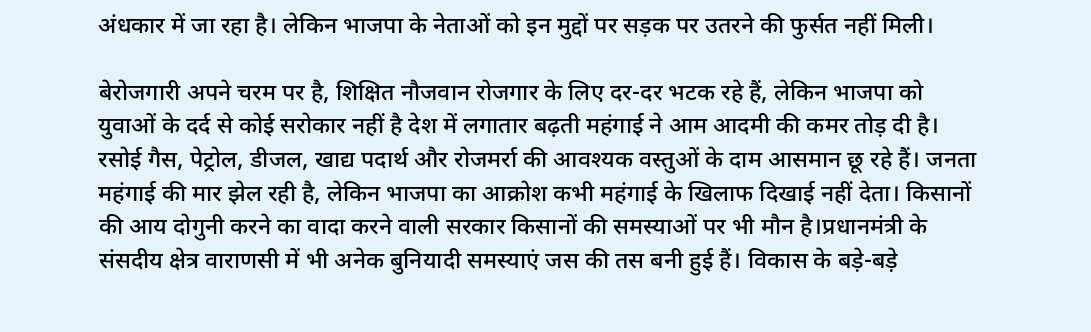अंधकार में जा रहा है। लेकिन भाजपा के नेताओं को इन मुद्दों पर सड़क पर उतरने की फुर्सत नहीं मिली।

बेरोजगारी अपने चरम पर है, शिक्षित नौजवान रोजगार के लिए दर-दर भटक रहे हैं, लेकिन भाजपा को युवाओं के दर्द से कोई सरोकार नहीं है देश में लगातार बढ़ती महंगाई ने आम आदमी की कमर तोड़ दी है। रसोई गैस, पेट्रोल, डीजल, खाद्य पदार्थ और रोजमर्रा की आवश्यक वस्तुओं के दाम आसमान छू रहे हैं। जनता महंगाई की मार झेल रही है, लेकिन भाजपा का आक्रोश कभी महंगाई के खिलाफ दिखाई नहीं देता। किसानों की आय दोगुनी करने का वादा करने वाली सरकार किसानों की समस्याओं पर भी मौन है।प्रधानमंत्री के संसदीय क्षेत्र वाराणसी में भी अनेक बुनियादी समस्याएं जस की तस बनी हुई हैं। विकास के बड़े-बड़े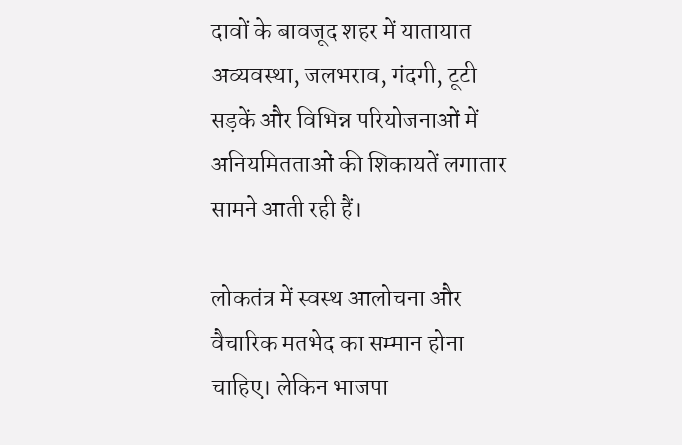दावों के बावजूद शहर में यातायात अव्यवस्था, जलभराव, गंदगी, टूटी सड़कें और विभिन्न परियोजनाओं में अनियमितताओं की शिकायतें लगातार सामने आती रही हैं।

लोकतंत्र में स्वस्थ आलोचना और वैचारिक मतभेद का सम्मान होना चाहिए। लेकिन भाजपा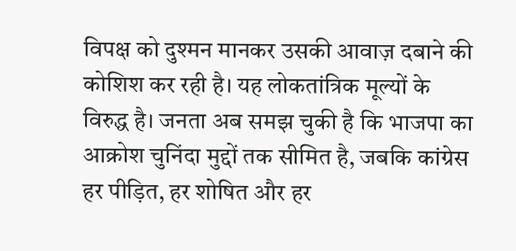विपक्ष को दुश्मन मानकर उसकी आवाज़ दबाने की कोशिश कर रही है। यह लोकतांत्रिक मूल्यों के विरुद्ध है। जनता अब समझ चुकी है कि भाजपा का आक्रोश चुनिंदा मुद्दों तक सीमित है, जबकि कांग्रेस हर पीड़ित, हर शोषित और हर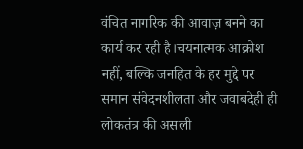वंचित नागरिक की आवाज़ बनने का कार्य कर रही है।चयनात्मक आक्रोश नहीं, बल्कि जनहित के हर मुद्दे पर समान संवेदनशीलता और जवाबदेही ही लोकतंत्र की असली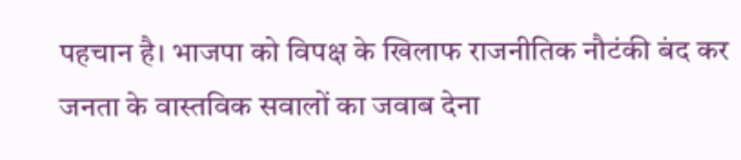पहचान है। भाजपा को विपक्ष के खिलाफ राजनीतिक नौटंकी बंद कर जनता के वास्तविक सवालों का जवाब देना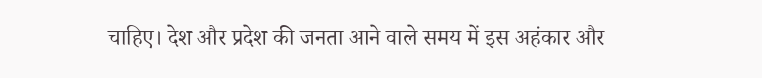चाहिए। देश और प्रदेश की जनता आने वाले समय में इस अहंकार और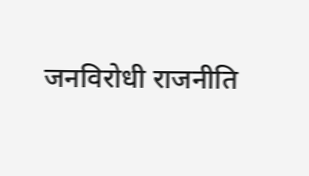जनविरोधी राजनीति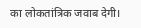का लोकतांत्रिक जवाब देगी।